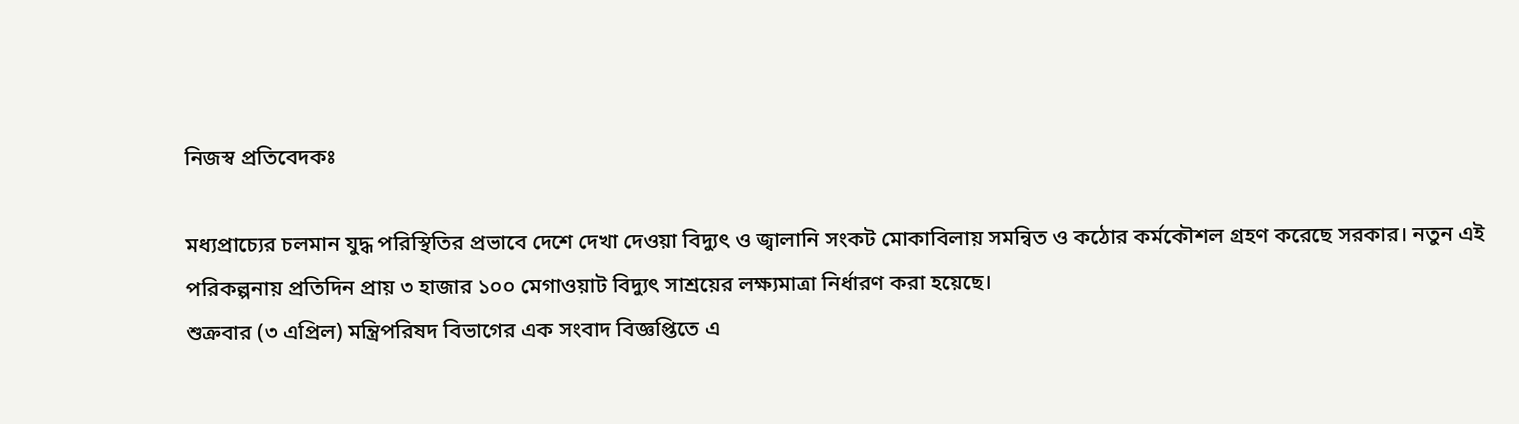নিজস্ব প্রতিবেদকঃ

মধ্যপ্রাচ্যের চলমান যুদ্ধ পরিস্থিতির প্রভাবে দেশে দেখা দেওয়া বিদ্যুৎ ও জ্বালানি সংকট মোকাবিলায় সমন্বিত ও কঠোর কর্মকৌশল গ্রহণ করেছে সরকার। নতুন এই পরিকল্পনায় প্রতিদিন প্রায় ৩ হাজার ১০০ মেগাওয়াট বিদ্যুৎ সাশ্রয়ের লক্ষ্যমাত্রা নির্ধারণ করা হয়েছে।
শুক্রবার (৩ এপ্রিল) মন্ত্রিপরিষদ বিভাগের এক সংবাদ বিজ্ঞপ্তিতে এ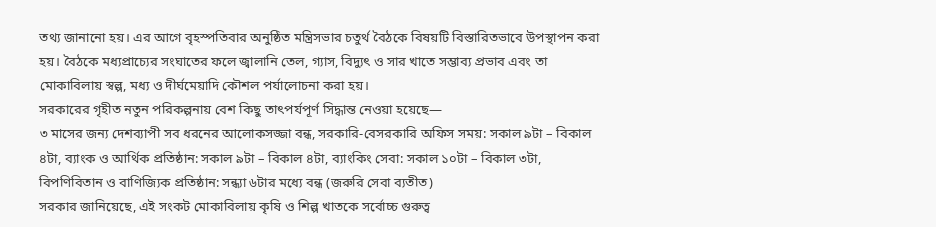তথ্য জানানো হয়। এর আগে বৃহস্পতিবার অনুষ্ঠিত মন্ত্রিসভার চতুর্থ বৈঠকে বিষয়টি বিস্তারিতভাবে উপস্থাপন করা হয়। বৈঠকে মধ্যপ্রাচ্যের সংঘাতের ফলে জ্বালানি তেল, গ্যাস, বিদ্যুৎ ও সার খাতে সম্ভাব্য প্রভাব এবং তা মোকাবিলায় স্বল্প, মধ্য ও দীর্ঘমেয়াদি কৌশল পর্যালোচনা করা হয়।
সরকারের গৃহীত নতুন পরিকল্পনায় বেশ কিছু তাৎপর্যপূর্ণ সিদ্ধান্ত নেওয়া হয়েছে—
৩ মাসের জন্য দেশব্যাপী সব ধরনের আলোকসজ্জা বন্ধ, সরকারি-বেসরকারি অফিস সময়: সকাল ৯টা – বিকাল ৪টা, ব্যাংক ও আর্থিক প্রতিষ্ঠান: সকাল ৯টা – বিকাল ৪টা, ব্যাংকিং সেবা: সকাল ১০টা – বিকাল ৩টা, বিপণিবিতান ও বাণিজ্যিক প্রতিষ্ঠান: সন্ধ্যা ৬টার মধ্যে বন্ধ (জরুরি সেবা ব্যতীত)
সরকার জানিয়েছে, এই সংকট মোকাবিলায় কৃষি ও শিল্প খাতকে সর্বোচ্চ গুরুত্ব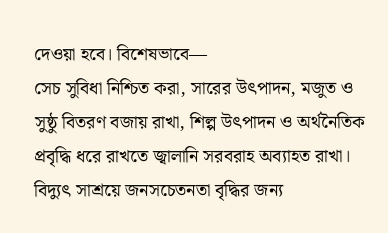দেওয়া হবে। বিশেষভাবে—
সেচ সুবিধা নিশ্চিত করা, সারের উৎপাদন, মজুত ও সুষ্ঠু বিতরণ বজায় রাখা, শিল্প উৎপাদন ও অর্থনৈতিক প্রবৃদ্ধি ধরে রাখতে জ্বালানি সরবরাহ অব্যাহত রাখা।
বিদ্যুৎ সাশ্রয়ে জনসচেতনতা বৃদ্ধির জন্য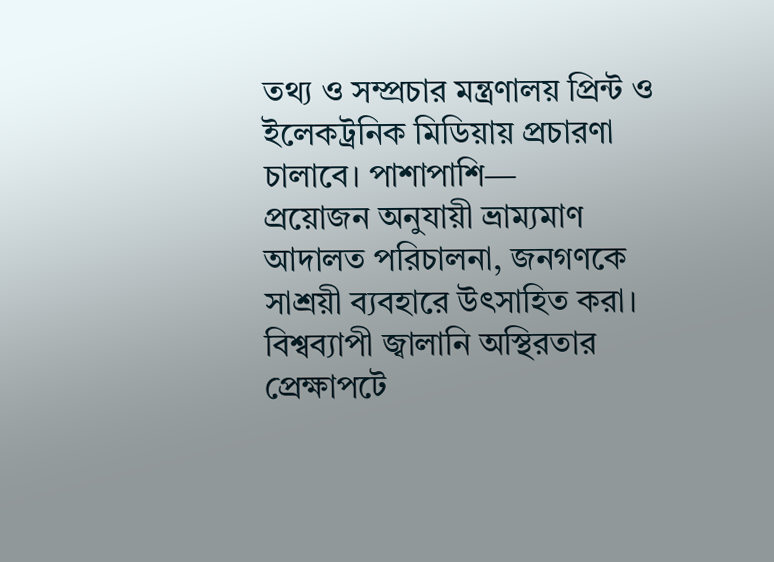তথ্য ও সম্প্রচার মন্ত্রণালয় প্রিন্ট ও ইলেকট্রনিক মিডিয়ায় প্রচারণা চালাবে। পাশাপাশি—
প্রয়োজন অনুযায়ী ভ্রাম্যমাণ আদালত পরিচালনা, জনগণকে সাশ্রয়ী ব্যবহারে উৎসাহিত করা।
বিশ্বব্যাপী জ্বালানি অস্থিরতার প্রেক্ষাপটে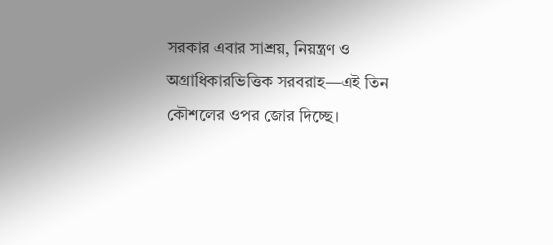সরকার এবার সাশ্রয়, নিয়ন্ত্রণ ও অগ্রাধিকারভিত্তিক সরবরাহ—এই তিন কৌশলের ওপর জোর দিচ্ছে।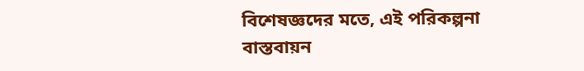বিশেষজ্ঞদের মতে, এই পরিকল্পনা বাস্তবায়ন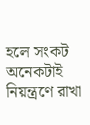হলে সংকট অনেকটাই নিয়ন্ত্রণে রাখা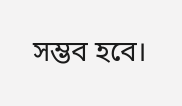সম্ভব হবে।